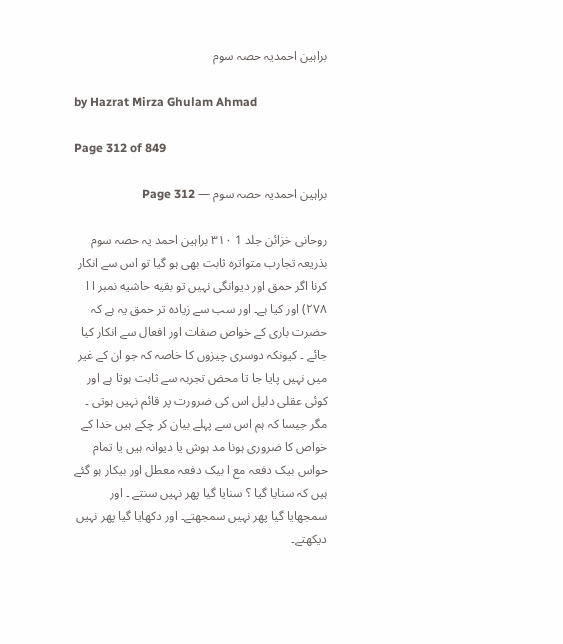براہین احمدیہ حصہ سوم

by Hazrat Mirza Ghulam Ahmad

Page 312 of 849

براہین احمدیہ حصہ سوم — Page 312

روحانی خزائن جلد 1 ۳۱۰ براہین احمد یہ حصہ سوم بذریعہ تجارب متواترہ ثابت بھی ہو گیا تو اس سے انکار کرنا اگر حمق اور دیوانگی نہیں تو بقیه حاشیه نمبر ا ا ۲۷۸) اور کیا ہے۔ اور سب سے زیادہ تر حمق یہ ہے کہ حضرت باری کے خواص صفات اور افعال سے انکار کیا جائے ۔ کیونکہ دوسری چیزوں کا خاصہ کہ جو ان کے غیر میں نہیں پایا جا تا محض تجربہ سے ثابت ہوتا ہے اور کوئی عقلی دلیل اس کی ضرورت پر قائم نہیں ہوتی ۔ مگر جیسا کہ ہم اس سے پہلے بیان کر چکے ہیں خدا کے خواص کا ضروری ہونا مد ہوش یا دیوانہ ہیں یا تمام حواس بیک دفعہ مع ا بیک دفعہ معطل اور بیکار ہو گئے ہیں کہ سنایا گیا ؟ سنایا گیا پھر نہیں سنتے ۔ اور سمجھایا گیا پھر نہیں سمجھتے۔ اور دکھایا گیا پھر نہیں دیکھتے۔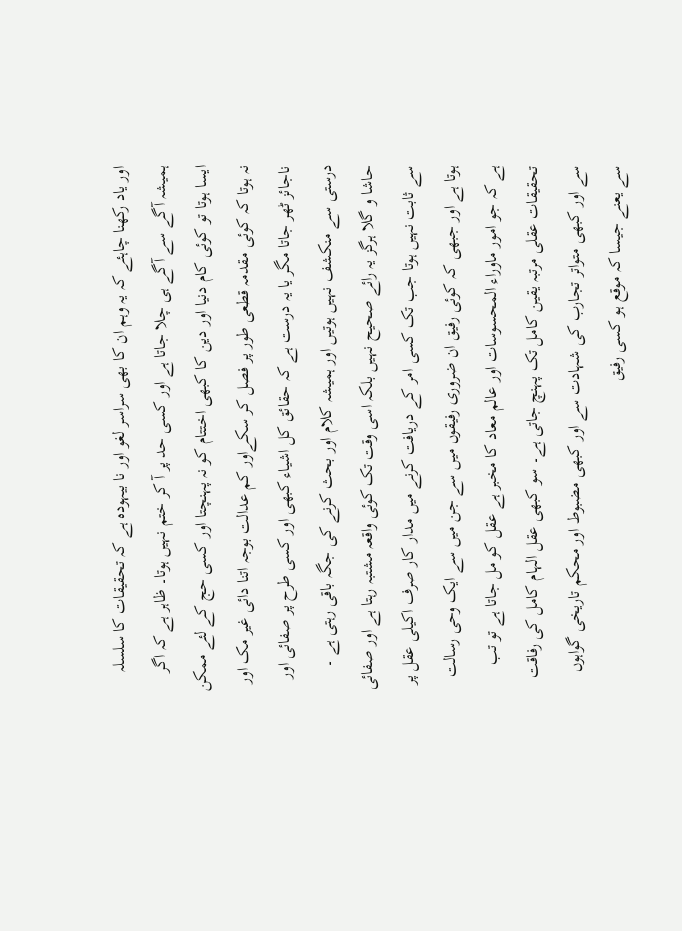اور یاد رکھنا چاہئے کہ یہ وہم ان کا بھی سراسر لغو اور نا بیہودہ ہے کہ تحقیقات کا سلسلہ ہمیشہ آگے سے آگے ہی چلا جاتا ہے اور کسی حد پر آ کر ختم نہیں ہوتا۔ ظاہر ہے کہ اگر ایسا ہوتا تو کوئی کام دنیا اور دین کا کبھی اختتام کو نہ پہنچتا اور کسی حج کے لئے ممکن نہ ہوتا کہ کوئی مقدمہ قطعی طور پر فصل کر سکےاور کم عدالت بوجہ اتنا دائی غیر مک اور ناجائز ٹھر جاتا مگر یا یہ درست ہے کہ حقائق کل اشیاء کبھی اور کسی طرح پر صفائی اور درستی سے منکشف نہیں ہوتیں اور ہمیشہ کلام اور بحث کرنے کی جگہ باقی رہتی ہے ۔ حاشا و گلا ہرگز یہ رائے صحیح نہیں بلکہ اسی وقت تک کوئی واقعہ مشتبہ رہتا ہے اور صفائی سے ثابت نہیں ہوتا جب تک کسی امر کے دریافت کرنے میں مدار کار صرف اکیلی عقل پر ہوتا ہے اور جبھی کہ کوئی رفیق ان ضروری رفیقوں میں سے جن میں سے ایک وحی رسالت ہے کہ جو امور ماوراء المحسوسات اور عالم معاد کا مخبر ہے عقل کو مل جاتا ہے تو تب تحقیقات عقلی مرتبہ یقین کامل تک پہنچ جاتی ہے۔ سو کبھی عقل الہام کامل کی رفاقت سے اور کبھی متواتر تجارب کی شہادت سے اور کبھی مضبوط اور محکم تاریخی گواہوں سے یعنے جیسا کہ موقع ہو کسی رفیق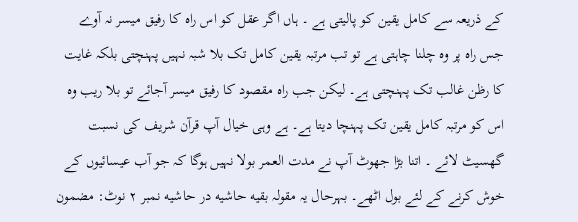کے ذریعہ سے کامل یقین کو پالیتی ہے ۔ ہاں اگر عقل کو اس راہ کا رفیق میسر نہ آوے جس راہ پر وہ چلنا چاہتی ہے تو تب مرتبہ یقین کامل تک بلا شبہ نہیں پہنچتی بلکہ غایت کا رظن غالب تک پہنچتی ہے۔ لیکن جب راه مقصود کا رفیق میسر آجائے تو بلا ریب وہ اس کو مرتبہ کامل یقین تک پہنچا دیتا ہے۔ ہے وہی خیال آپ قرآن شریف کی نسبت گھسیٹ لائے ۔ اتنا بڑا جھوٹ آپ نے مدت العمر بولا نہیں ہوگا کہ جو آب عیسائیوں کے خوش کرنے کے لئے بول اٹھے۔ بہرحال یہ مقولہ بقیه حاشیه در حاشیه نمبر ۲ نوٹ: مضمون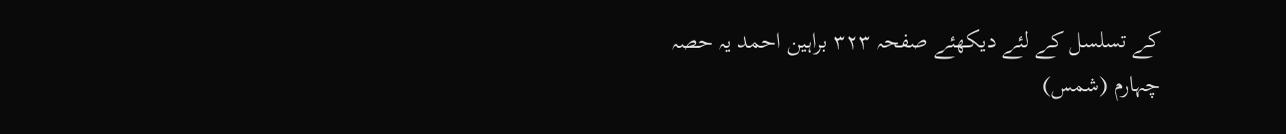کے تسلسل کے لئے دیکھئے صفحہ ۳۲۳ براہین احمد یہ حصہ چہارم (شمس)